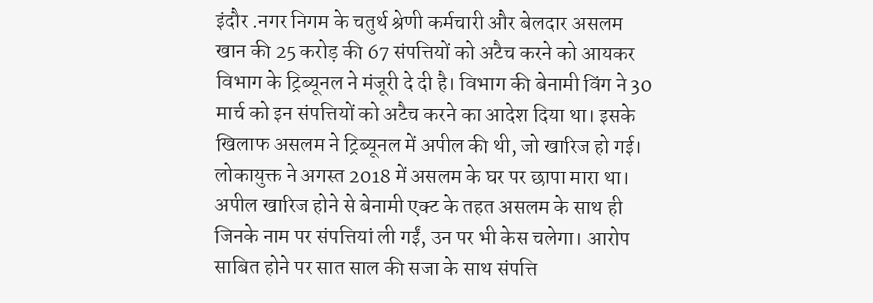इंदौर .नगर निगम के चतुर्थ श्रेणी कर्मचारी और बेलदार असलम खान की 25 करोड़ की 67 संपत्तियों को अटैच करने को आयकर विभाग के ट्रिब्यूनल ने मंजूरी दे दी है। विभाग की बेनामी विंग ने 30 मार्च को इन संपत्तियों को अटैच करने का आदेश दिया था। इसके खिलाफ असलम ने ट्रिब्यूनल में अपील की थी, जो खारिज हो गई।
लोकायुक्त ने अगस्त 2018 में असलम के घर पर छापा मारा था। अपील खारिज होने से बेनामी एक्ट के तहत असलम के साथ ही जिनके नाम पर संपत्तियां ली गईं, उन पर भी केस चलेगा। आरोप साबित होने पर सात साल की सजा के साथ संपत्ति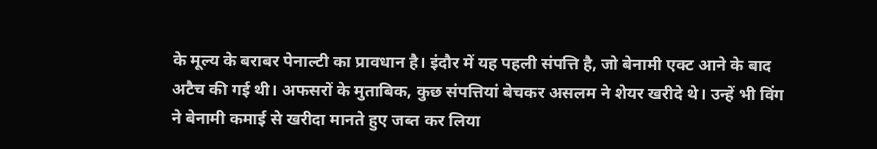के मूल्य के बराबर पेनाल्टी का प्रावधान है। इंदौर में यह पहली संपत्ति है, जो बेनामी एक्ट आने के बाद अटैच की गई थी। अफसरों के मुताबिक, कुछ संपत्तियां बेचकर असलम ने शेयर खरीदे थे। उन्हें भी विंग ने बेनामी कमाई से खरीदा मानते हुए जब्त कर लिया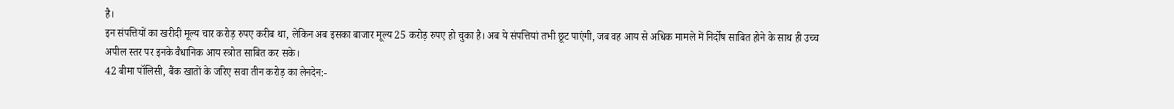है।
इन संपत्तियों का खरीदी मूल्य चार करोड़ रुपए करीब था, लेकिन अब इसका बाजार मूल्य 25 करोड़ रुपए हो चुका है। अब ये संपत्तियां तभी छूट पाएंगी, जब वह आय से अधिक मामले में निर्दोष साबित होने के साथ ही उच्च अपील स्तर पर इनके वैधानिक आय स्त्रोत साबित कर सके।
42 बीमा पॉलिसी, बैंक खातों के जरिए सवा तीन करोड़ का लेनदेन:-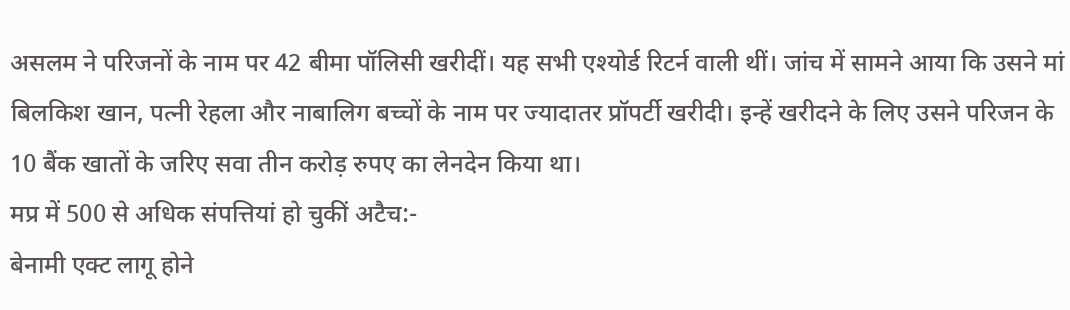असलम ने परिजनों के नाम पर 42 बीमा पॉलिसी खरीदीं। यह सभी एश्योर्ड रिटर्न वाली थीं। जांच में सामने आया कि उसने मां बिलकिश खान, पत्नी रेहला और नाबालिग बच्चों के नाम पर ज्यादातर प्रॉपर्टी खरीदी। इन्हें खरीदने के लिए उसने परिजन के 10 बैंक खातों के जरिए सवा तीन करोड़ रुपए का लेनदेन किया था।
मप्र में 500 से अधिक संपत्तियां हो चुकीं अटैच:-
बेनामी एक्ट लागू होने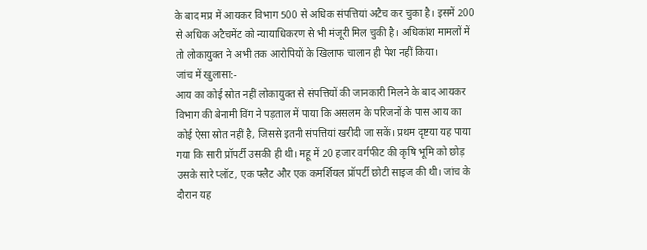के बाद मप्र में आयकर विभाग 500 से अधिक संपत्तियां अटैच कर चुका है। इसमें 200 से अधिक अटैचमेंट को न्यायाधिकरण से भी मंजूरी मिल चुकी है। अधिकांश मामलों में तो लोकायुक्त ने अभी तक आरोपियों के खिलाफ चालान ही पेश नहीं किया।
जांच में खुलासा:-
आय का कोई स्रोत नहीं लोकायुक्त से संपत्तियों की जानकारी मिलने के बाद आयकर विभाग की बेनामी विंग ने पड़ताल में पाया कि असलम के परिजनों के पास आय का कोई ऐसा स्रोत नहीं है, जिससे इतनी संपत्तियां खरीदी जा सकें। प्रथम दृष्टया यह पाया गया कि सारी प्रॉपर्टी उसकी ही थी। महू में 20 हजार वर्गफीट की कृषि भूमि को छोड़ उसके सारे प्लॉट, एक फ्लैट और एक कमर्शियल प्रॉपर्टी छोटी साइज की थी। जांच के दौरान यह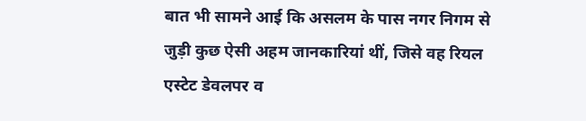बात भी सामने आई कि असलम के पास नगर निगम से जुड़ी कुछ ऐसी अहम जानकारियां थीं, जिसे वह रियल एस्टेट डेवलपर व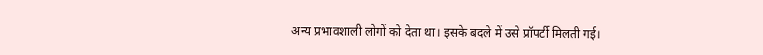अन्य प्रभावशाली लोगों को देता था। इसके बदले में उसे प्रॉपर्टी मिलती गई।